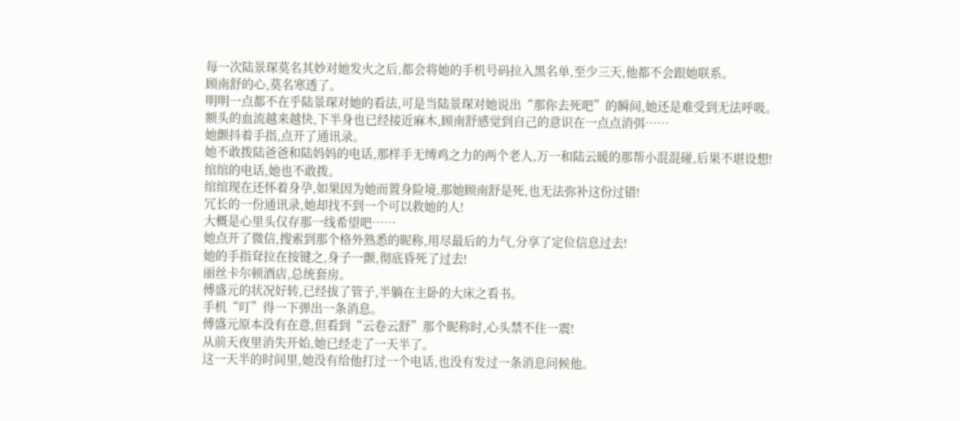每一次陆景琛莫名其妙对她发火之后,都会将她的手机号码拉入黑名单,至少三天,他都不会跟她联系。
顾南舒的心,莫名寒透了。
明明一点都不在乎陆景琛对她的看法,可是当陆景琛对她说出“那你去死吧”的瞬间,她还是难受到无法呼吸。
额头的血流越来越快,下半身也已经接近麻木,顾南舒感觉到自己的意识在一点点消弭……
她颤抖着手指,点开了通讯录。
她不敢拨陆爸爸和陆妈妈的电话,那样手无缚鸡之力的两个老人,万一和陆云暖的那帮小混混碰,后果不堪设想!
绾绾的电话,她也不敢拨。
绾绾现在还怀着身孕,如果因为她而置身险境,那她顾南舒是死,也无法弥补这份过错!
冗长的一份通讯录,她却找不到一个可以救她的人!
大概是心里头仅存那一线希望吧……
她点开了微信,搜索到那个格外熟悉的昵称,用尽最后的力气,分享了定位信息过去!
她的手指耷拉在按键之,身子一颤,彻底昏死了过去!
丽丝卡尔顿酒店,总统套房。
傅盛元的状况好转,已经拔了管子,半躺在主卧的大床之看书。
手机“叮”得一下弹出一条消息。
傅盛元原本没有在意,但看到“云卷云舒”那个昵称时,心头禁不住一震!
从前天夜里消失开始,她已经走了一天半了。
这一天半的时间里,她没有给他打过一个电话,也没有发过一条消息问候他。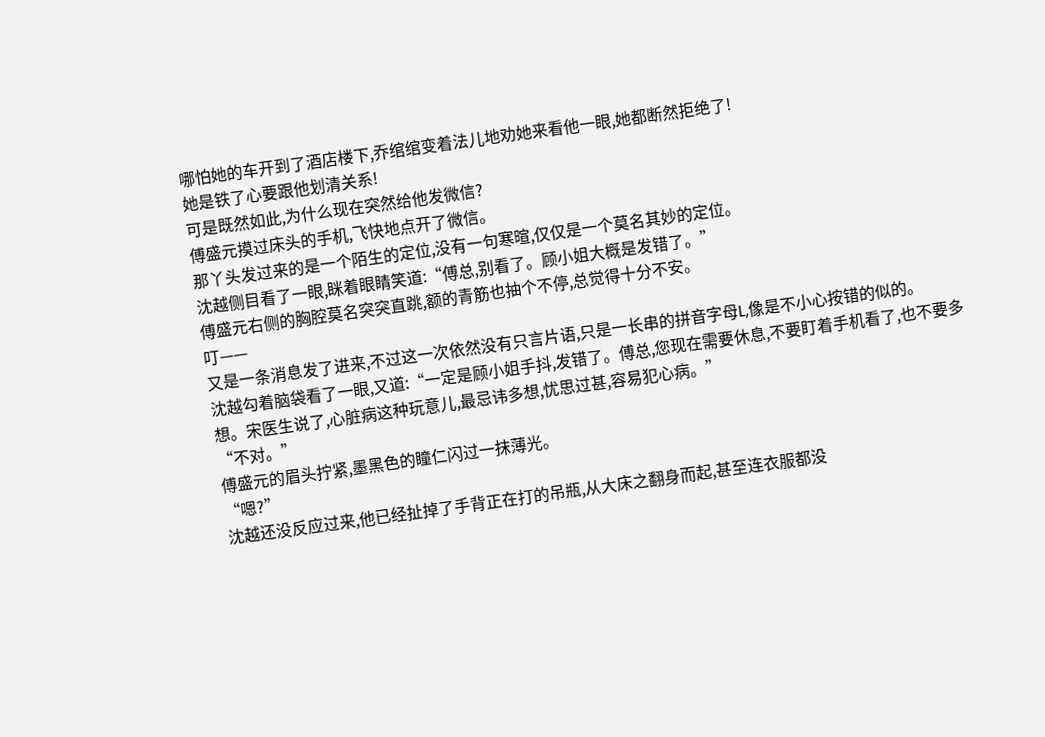哪怕她的车开到了酒店楼下,乔绾绾变着法儿地劝她来看他一眼,她都断然拒绝了!
她是铁了心要跟他划清关系!
可是既然如此,为什么现在突然给他发微信?
傅盛元摸过床头的手机,飞快地点开了微信。
那丫头发过来的是一个陌生的定位,没有一句寒暄,仅仅是一个莫名其妙的定位。
沈越侧目看了一眼,眯着眼睛笑道:“傅总,别看了。顾小姐大概是发错了。”
傅盛元右侧的胸腔莫名突突直跳,额的青筋也抽个不停,总觉得十分不安。
叮——
又是一条消息发了进来,不过这一次依然没有只言片语,只是一长串的拼音字母L,像是不小心按错的似的。
沈越勾着脑袋看了一眼,又道:“一定是顾小姐手抖,发错了。傅总,您现在需要休息,不要盯着手机看了,也不要多想。宋医生说了,心脏病这种玩意儿,最忌讳多想,忧思过甚,容易犯心病。”
“不对。”
傅盛元的眉头拧紧,墨黑色的瞳仁闪过一抹薄光。
“嗯?”
沈越还没反应过来,他已经扯掉了手背正在打的吊瓶,从大床之翻身而起,甚至连衣服都没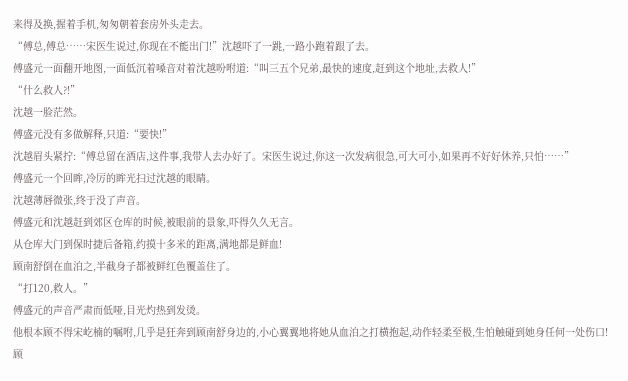来得及换,握着手机,匆匆朝着套房外头走去。
“傅总,傅总……宋医生说过,你现在不能出门!”沈越吓了一跳,一路小跑着跟了去。
傅盛元一面翻开地图,一面低沉着嗓音对着沈越吩咐道:“叫三五个兄弟,最快的速度,赶到这个地址,去救人!”
“什么救人?!”
沈越一脸茫然。
傅盛元没有多做解释,只道:“要快!”
沈越眉头紧拧:“傅总留在酒店,这件事,我带人去办好了。宋医生说过,你这一次发病很急,可大可小,如果再不好好休养,只怕……”
傅盛元一个回眸,冷厉的眸光扫过沈越的眼睛。
沈越薄唇微张,终于没了声音。
傅盛元和沈越赶到郊区仓库的时候,被眼前的景象,吓得久久无言。
从仓库大门到保时捷后备箱,约摸十多米的距离,满地都是鲜血!
顾南舒倒在血泊之,半截身子都被鲜红色覆盖住了。
“打120,救人。”
傅盛元的声音严肃而低哑,目光灼热到发烫。
他根本顾不得宋屹楠的嘱咐,几乎是狂奔到顾南舒身边的,小心翼翼地将她从血泊之打横抱起,动作轻柔至极,生怕触碰到她身任何一处伤口!
顾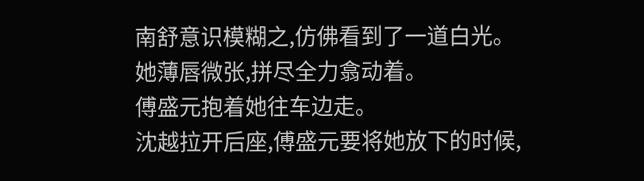南舒意识模糊之,仿佛看到了一道白光。
她薄唇微张,拼尽全力翕动着。
傅盛元抱着她往车边走。
沈越拉开后座,傅盛元要将她放下的时候,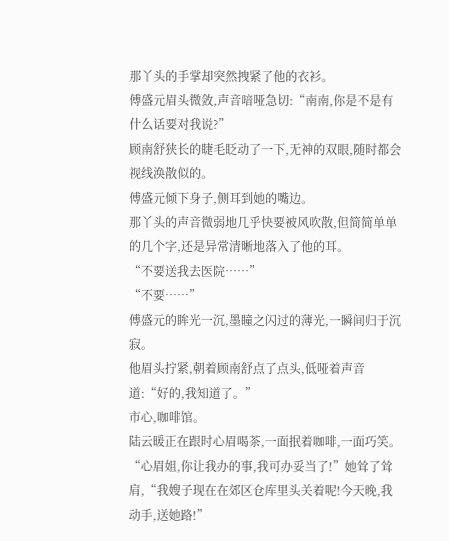那丫头的手掌却突然拽紧了他的衣衫。
傅盛元眉头微敛,声音喑哑急切:“南南,你是不是有什么话要对我说?”
顾南舒狭长的睫毛眨动了一下,无神的双眼,随时都会视线涣散似的。
傅盛元倾下身子,侧耳到她的嘴边。
那丫头的声音微弱地几乎快要被风吹散,但简简单单的几个字,还是异常清晰地落入了他的耳。
“不要送我去医院……”
“不要……”
傅盛元的眸光一沉,墨瞳之闪过的薄光,一瞬间归于沉寂。
他眉头拧紧,朝着顾南舒点了点头,低哑着声音道:“好的,我知道了。”
市心,咖啡馆。
陆云暖正在跟时心眉喝茶,一面抿着咖啡,一面巧笑。
“心眉姐,你让我办的事,我可办妥当了!”她耸了耸肩,“我嫂子现在在郊区仓库里头关着呢!今天晚,我动手,送她路!”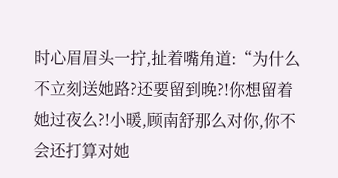时心眉眉头一拧,扯着嘴角道:“为什么不立刻送她路?还要留到晚?!你想留着她过夜么?!小暖,顾南舒那么对你,你不会还打算对她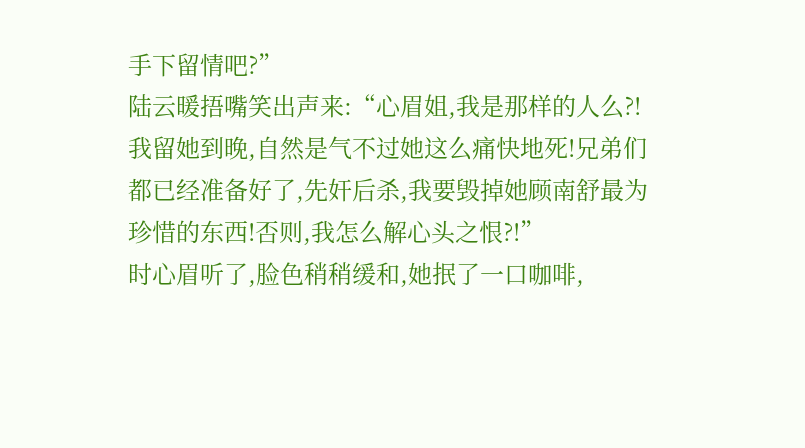手下留情吧?”
陆云暖捂嘴笑出声来:“心眉姐,我是那样的人么?!我留她到晚,自然是气不过她这么痛快地死!兄弟们都已经准备好了,先奸后杀,我要毁掉她顾南舒最为珍惜的东西!否则,我怎么解心头之恨?!”
时心眉听了,脸色稍稍缓和,她抿了一口咖啡,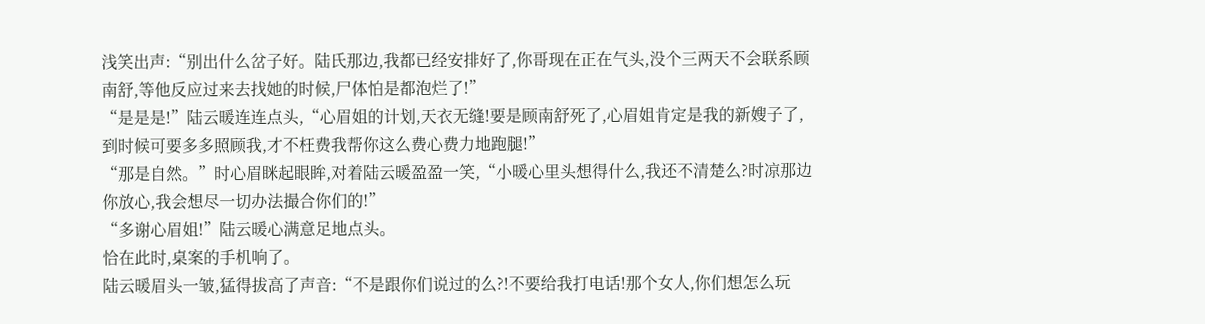浅笑出声:“别出什么岔子好。陆氏那边,我都已经安排好了,你哥现在正在气头,没个三两天不会联系顾南舒,等他反应过来去找她的时候,尸体怕是都泡烂了!”
“是是是!”陆云暖连连点头,“心眉姐的计划,天衣无缝!要是顾南舒死了,心眉姐肯定是我的新嫂子了,到时候可要多多照顾我,才不枉费我帮你这么费心费力地跑腿!”
“那是自然。”时心眉眯起眼眸,对着陆云暖盈盈一笑,“小暖心里头想得什么,我还不清楚么?时凉那边你放心,我会想尽一切办法撮合你们的!”
“多谢心眉姐!”陆云暖心满意足地点头。
恰在此时,桌案的手机响了。
陆云暖眉头一皱,猛得拔高了声音:“不是跟你们说过的么?!不要给我打电话!那个女人,你们想怎么玩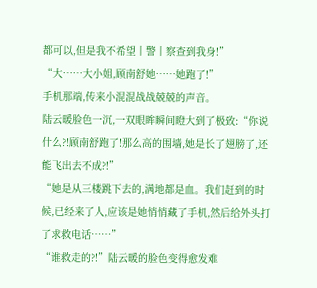都可以,但是我不希望丨警丨察查到我身!”
“大……大小姐,顾南舒她……她跑了!”
手机那端,传来小混混战战兢兢的声音。
陆云暖脸色一沉,一双眼眸瞬间瞪大到了极致:“你说什么?!顾南舒跑了!那么高的围墙,她是长了翅膀了,还能飞出去不成?!”
“她是从三楼跳下去的,满地都是血。我们赶到的时候,已经来了人,应该是她悄悄藏了手机,然后给外头打了求救电话……”
“谁救走的?!”陆云暖的脸色变得愈发难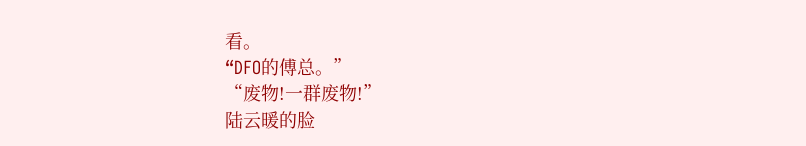看。
“DFO的傅总。”
“废物!一群废物!”
陆云暖的脸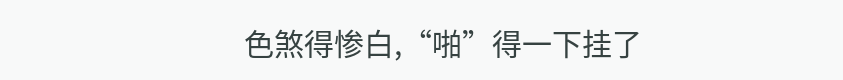色煞得惨白,“啪”得一下挂了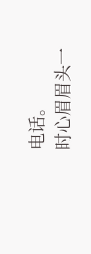电话。
时心眉眉头一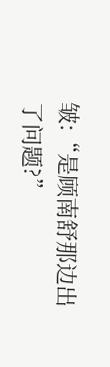皱:“是顾南舒那边出了问题?”